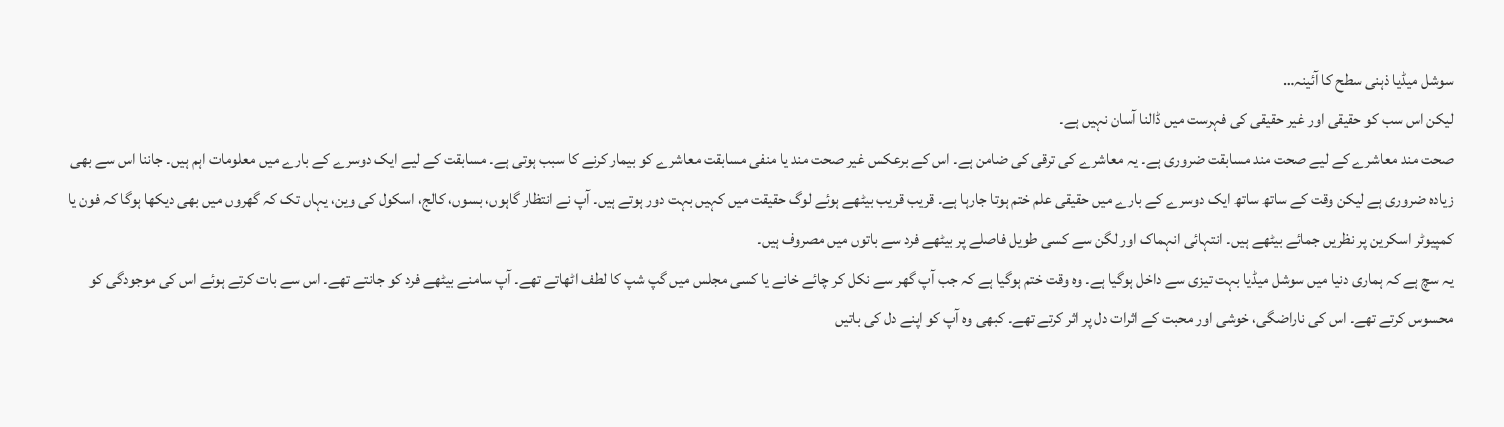سوشل میڈیا ذہنی سطح کا آئینہ…
لیکن اس سب کو حقیقی اور غیر حقیقی کی فہرست میں ڈالنا آسان نہیں ہے۔
صحت مند معاشرے کے لیے صحت مند مسابقت ضروری ہے۔ یہ معاشرے کی ترقی کی ضامن ہے۔ اس کے برعکس غیر صحت مند یا منفی مسابقت معاشرے کو بیمار کرنے کا سبب ہوتی ہے۔ مسابقت کے لیے ایک دوسرے کے بارے میں معلومات اہم ہیں۔ جاننا اس سے بھی زیادہ ضروری ہے لیکن وقت کے ساتھ ساتھ ایک دوسرے کے بارے میں حقیقی علم ختم ہوتا جارہا ہے۔ قریب قریب بیٹھے ہوئے لوگ حقیقت میں کہیں بہت دور ہوتے ہیں۔ آپ نے انتظار گاہوں، بسوں، کالج، اسکول کی وین، یہاں تک کہ گھروں میں بھی دیکھا ہوگا کہ فون یا کمپیوٹر اسکرین پر نظریں جمائے بیٹھے ہیں۔ انتہائی انہماک اور لگن سے کسی طویل فاصلے پر بیٹھے فرد سے باتوں میں مصروف ہیں۔
یہ سچ ہے کہ ہماری دنیا میں سوشل میڈیا بہت تیزی سے داخل ہوگیا ہے۔ وہ وقت ختم ہوگیا ہے کہ جب آپ گھر سے نکل کر چائے خانے یا کسی مجلس میں گپ شپ کا لطف اٹھاتے تھے۔ آپ سامنے بیٹھے فرد کو جانتے تھے۔ اس سے بات کرتے ہوئے اس کی موجودگی کو محسوس کرتے تھے۔ اس کی ناراضگی، خوشی اور محبت کے اثرات دل پر اثر کرتے تھے۔ کبھی وہ آپ کو اپنے دل کی باتیں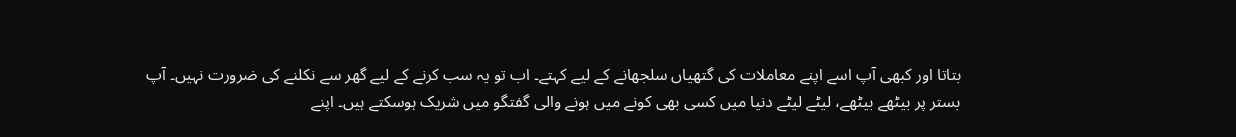بتاتا اور کبھی آپ اسے اپنے معاملات کی گتھیاں سلجھانے کے لیے کہتے۔ اب تو یہ سب کرنے کے لیے گھر سے نکلنے کی ضرورت نہیں۔ آپ بستر پر بیٹھے بیٹھے، لیٹے لیٹے دنیا میں کسی بھی کونے میں ہونے والی گفتگو میں شریک ہوسکتے ہیں۔ اپنے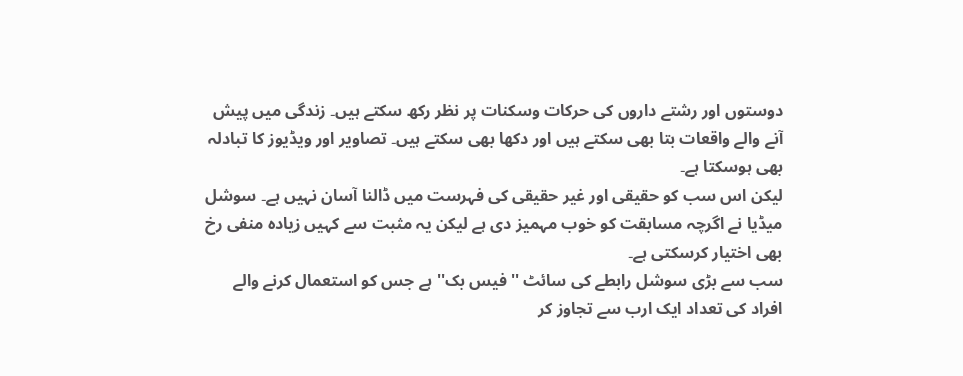دوستوں اور رشتے داروں کی حرکات وسکنات پر نظر رکھ سکتے ہیں۔ زندگی میں پیش آنے والے واقعات بتا بھی سکتے ہیں اور دکھا بھی سکتے ہیں۔ تصاویر اور ویڈیوز کا تبادلہ بھی ہوسکتا ہے۔
لیکن اس سب کو حقیقی اور غیر حقیقی کی فہرست میں ڈالنا آسان نہیں ہے۔ سوشل میڈیا نے اگرچہ مسابقت کو خوب مہمیز دی ہے لیکن یہ مثبت سے کہیں زیادہ منفی رخ بھی اختیار کرسکتی ہے۔
سب سے بڑی سوشل رابطے کی سائٹ ''فیس بک'' ہے جس کو استعمال کرنے والے افراد کی تعداد ایک ارب سے تجاوز کر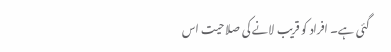گئی ہے۔ افراد کو قریب لانے کی صلاحیت اس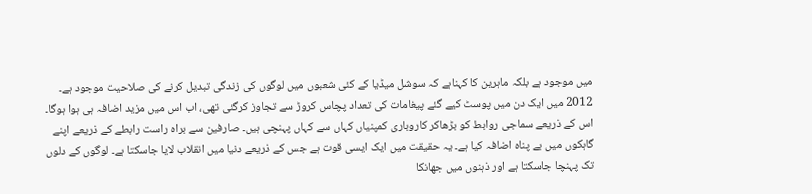میں موجود ہے بلکہ ماہرین کا کہناہے کہ سوشل میڈیا کے کئی شعبوں میں لوگوں کی زندگی تبدیل کرنے کی صلاحیت موجود ہے۔ 2012 میں ایک دن میں پوسٹ کیے گئے پیغامات کی تعداد پچاس کروڑ سے تجاوز کرگئی تھی، اب اس میں مزید اضافہ ہی ہوا ہوگا۔
اس کے ذریعے سماجی روابط کو بڑھاکر کاروباری کمپنیاں کہاں سے کہاں پہنچی ہیں۔ صارفین سے براہ راست رابطے کے ذریعے اپنے گاہکوں میں بے پناہ اضافہ کیا ہے۔ یہ حقیقت میں ایک ایسی قوت ہے جس کے ذریعے دنیا میں انقلاب لایا جاسکتا ہے۔ لوگوں کے دلوں تک پہنچا جاسکتا ہے اور ذہنوں میں جھانکا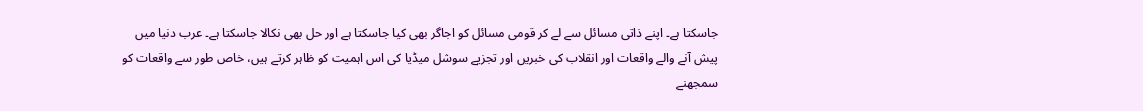جاسکتا ہے۔ اپنے ذاتی مسائل سے لے کر قومی مسائل کو اجاگر بھی کیا جاسکتا ہے اور حل بھی نکالا جاسکتا ہے۔ عرب دنیا میں پیش آنے والے واقعات اور انقلاب کی خبریں اور تجزیے سوشل میڈیا کی اس اہمیت کو ظاہر کرتے ہیں، خاص طور سے واقعات کو سمجھنے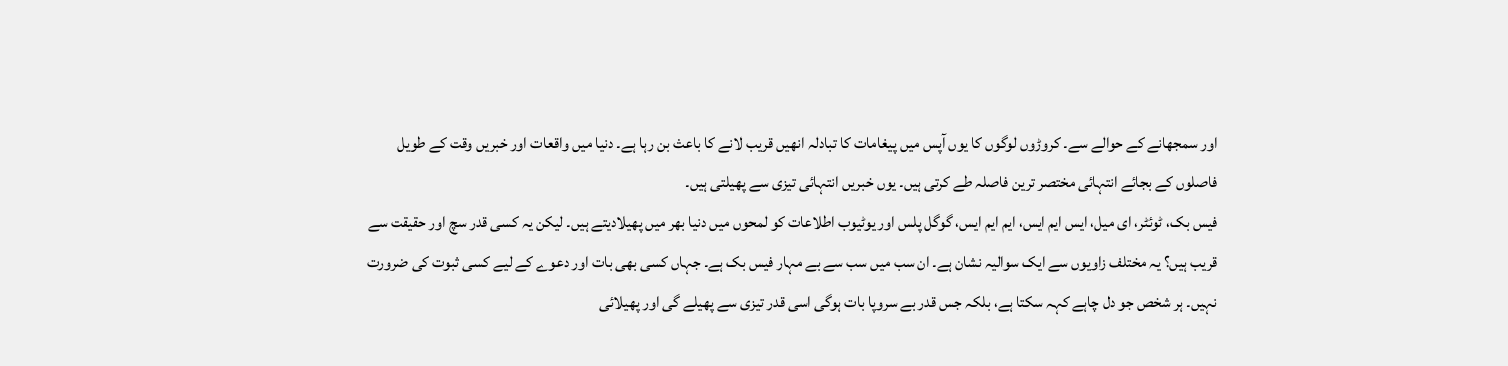اور سمجھانے کے حوالے سے۔ کروڑوں لوگوں کا یوں آپس میں پیغامات کا تبادلہ انھیں قریب لانے کا باعث بن رہا ہے۔ دنیا میں واقعات اور خبریں وقت کے طویل فاصلوں کے بجائے انتہائی مختصر ترین فاصلہ طے کرتی ہیں۔ یوں خبریں انتہائی تیزی سے پھیلتی ہیں۔
فیس بک، ٹوئٹر، ای میل، ایس ایم ایس، ایم ایم ایس، گوگل پلس اور یوٹیوب اطلاعات کو لمحوں میں دنیا بھر میں پھیلادیتے ہیں۔ لیکن یہ کسی قدر سچ اور حقیقت سے قریب ہیں؟ یہ مختلف زاویوں سے ایک سوالیہ نشان ہے۔ ان سب میں سب سے بے مہار فیس بک ہے۔ جہاں کسی بھی بات اور دعوے کے لیے کسی ثبوت کی ضرورت نہیں۔ ہر شخص جو دل چاہے کہہ سکتا ہے، بلکہ جس قدر بے سروپا بات ہوگی اسی قدر تیزی سے پھیلے گی اور پھیلائی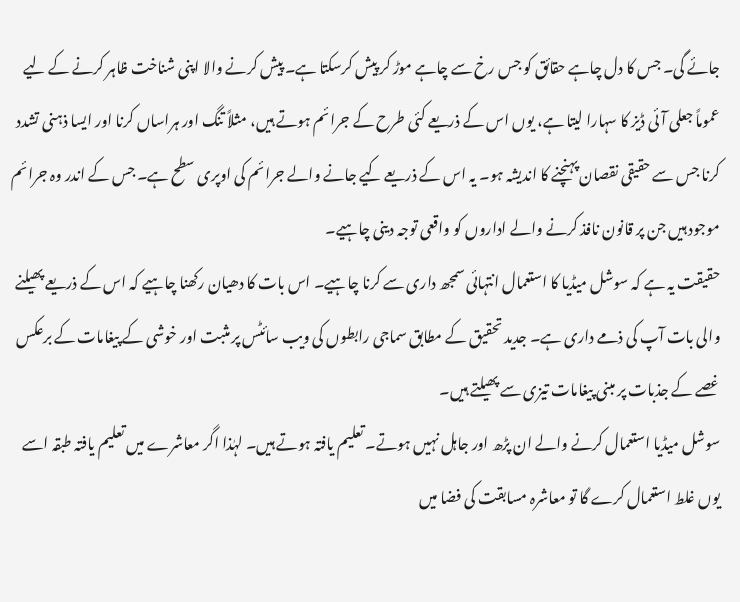جائے گی۔ جس کا دل چاہے حقائق کو جس رخ سے چاہے موڑ کر پیش کرسکتا ہے۔ پیش کرنے والا اپنی شناخت ظاہر کرنے کے لیے عموماً جعلی آئی ڈیز کا سہارا لیتا ہے، یوں اس کے ذریعے کئی طرح کے جرائم ہوتے ہیں، مثلاً تنگ اور ہراساں کرنا اور ایسا ذہنی تشدد کرنا جس سے حقیقی نقصان پہنچنے کا اندیشہ ہو۔ یہ اس کے ذریعے کیے جانے والے جرائم کی اوپری سطح ہے۔ جس کے اندر وہ جرائم موجود ہیں جن پر قانون نافذ کرنے والے اداروں کو واقعی توجہ دینی چاہیے۔
حقیقت یہ ہے کہ سوشل میڈیا کا استعمال انتہائی سمجھ داری سے کرنا چاہیے۔ اس بات کا دھیان رکھنا چاہیے کہ اس کے ذریعے پھیلنے والی بات آپ کی ذمے داری ہے۔ جدید تحقیق کے مطابق سماجی رابطوں کی ویب سائٹس پر مثبت اور خوشی کے پیغامات کے برعکس غصے کے جذبات پر مبنی پیغامات تیزی سے پھیلتے ہیں۔
سوشل میڈیا استعمال کرنے والے ان پڑھ اور جاہل نہیں ہوتے۔ تعلیم یافتہ ہوتے ہیں۔ لہٰذا اگر معاشرے میں تعلیم یافتہ طبقہ اسے یوں غلط استعمال کرے گا تو معاشرہ مسابقت کی فضا میں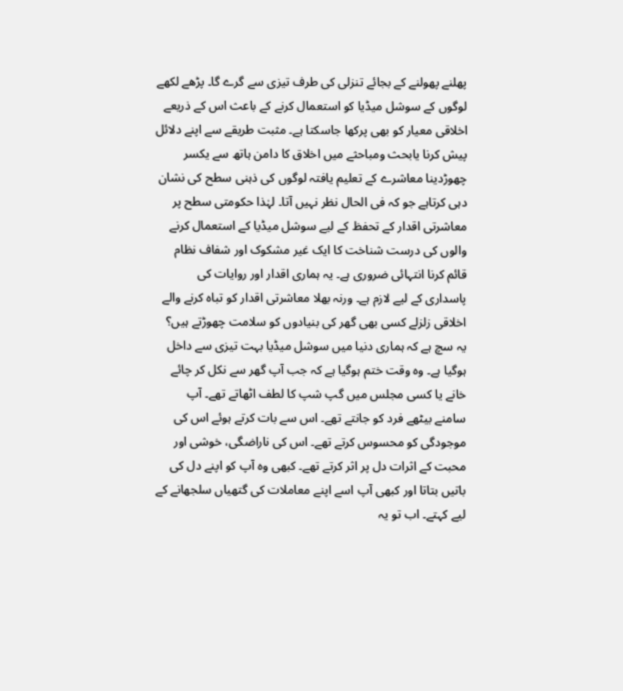پھلنے پھولنے کے بجائے تنزلی کی طرف تیزی سے گرے گا۔ پڑھے لکھے لوگوں کے سوشل میڈیا کو استعمال کرنے کے باعث اس کے ذریعے اخلاقی معیار کو بھی پرکھا جاسکتا ہے۔ مثبت طریقے سے اپنے دلائل پیش کرنا یابحث ومباحثے میں اخلاق کا دامن ہاتھ سے یکسر چھوڑدینا معاشرے کے تعلیم یافتہ لوگوں کی ذہنی سطح کی نشان دہی کرتاہے جو کہ فی الحال نظر نہیں آتا۔ لہٰذا حکومتی سطح پر معاشرتی اقدار کے تحفظ کے لیے سوشل میڈیا کے استعمال کرنے والوں کی درست شناخت کا ایک غیر مشکوک اور شفاف نظام قائم کرنا انتہائی ضروری ہے۔ یہ ہماری اقدار اور روایات کی پاسداری کے لیے لازم ہے۔ ورنہ بھلا معاشرتی اقدار کو تباہ کرنے والے اخلاقی زلزلے کسی بھی گھر کی بنیادوں کو سلامت چھوڑتے ہیں؟
یہ سچ ہے کہ ہماری دنیا میں سوشل میڈیا بہت تیزی سے داخل ہوگیا ہے۔ وہ وقت ختم ہوگیا ہے کہ جب آپ گھر سے نکل کر چائے خانے یا کسی مجلس میں گپ شپ کا لطف اٹھاتے تھے۔ آپ سامنے بیٹھے فرد کو جانتے تھے۔ اس سے بات کرتے ہوئے اس کی موجودگی کو محسوس کرتے تھے۔ اس کی ناراضگی، خوشی اور محبت کے اثرات دل پر اثر کرتے تھے۔ کبھی وہ آپ کو اپنے دل کی باتیں بتاتا اور کبھی آپ اسے اپنے معاملات کی گتھیاں سلجھانے کے لیے کہتے۔ اب تو یہ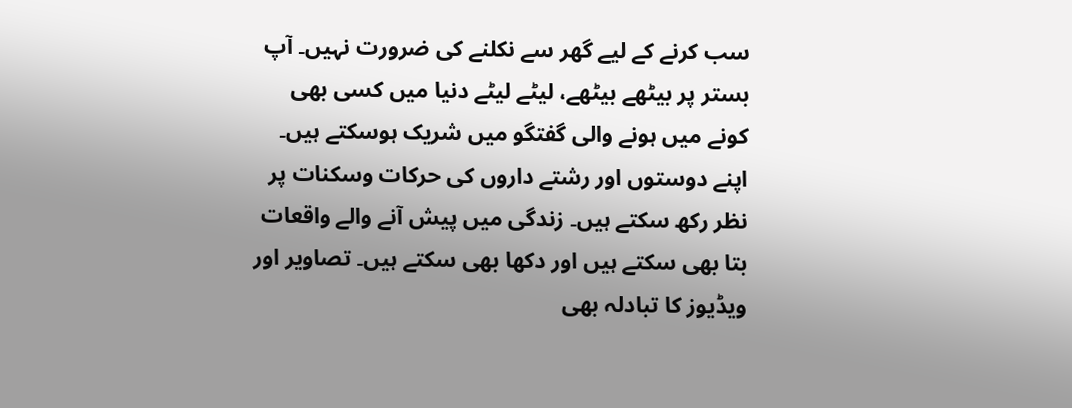سب کرنے کے لیے گھر سے نکلنے کی ضرورت نہیں۔ آپ بستر پر بیٹھے بیٹھے، لیٹے لیٹے دنیا میں کسی بھی کونے میں ہونے والی گفتگو میں شریک ہوسکتے ہیں۔ اپنے دوستوں اور رشتے داروں کی حرکات وسکنات پر نظر رکھ سکتے ہیں۔ زندگی میں پیش آنے والے واقعات بتا بھی سکتے ہیں اور دکھا بھی سکتے ہیں۔ تصاویر اور ویڈیوز کا تبادلہ بھی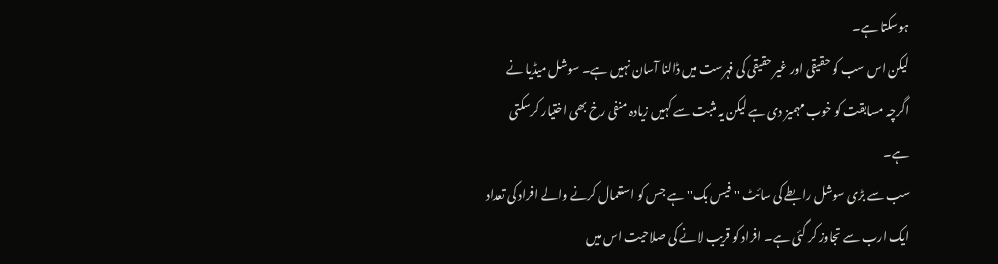ہوسکتا ہے۔
لیکن اس سب کو حقیقی اور غیر حقیقی کی فہرست میں ڈالنا آسان نہیں ہے۔ سوشل میڈیا نے اگرچہ مسابقت کو خوب مہمیز دی ہے لیکن یہ مثبت سے کہیں زیادہ منفی رخ بھی اختیار کرسکتی ہے۔
سب سے بڑی سوشل رابطے کی سائٹ ''فیس بک'' ہے جس کو استعمال کرنے والے افراد کی تعداد ایک ارب سے تجاوز کر گئی ہے۔ افراد کو قریب لانے کی صلاحیت اس میں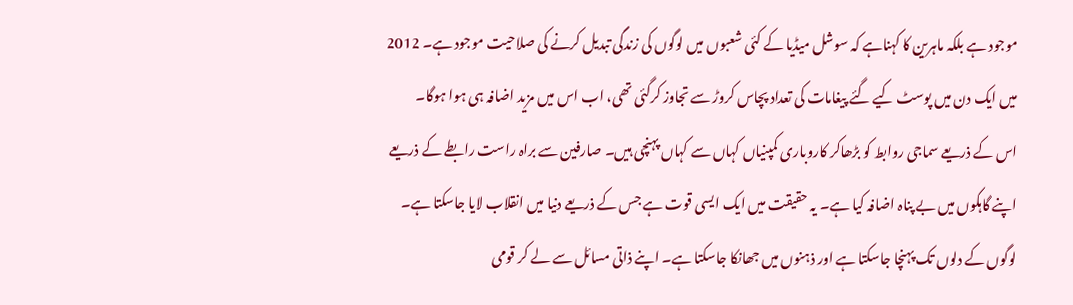موجود ہے بلکہ ماہرین کا کہناہے کہ سوشل میڈیا کے کئی شعبوں میں لوگوں کی زندگی تبدیل کرنے کی صلاحیت موجود ہے۔ 2012 میں ایک دن میں پوسٹ کیے گئے پیغامات کی تعداد پچاس کروڑ سے تجاوز کرگئی تھی، اب اس میں مزید اضافہ ہی ہوا ہوگا۔
اس کے ذریعے سماجی روابط کو بڑھاکر کاروباری کمپنیاں کہاں سے کہاں پہنچی ہیں۔ صارفین سے براہ راست رابطے کے ذریعے اپنے گاہکوں میں بے پناہ اضافہ کیا ہے۔ یہ حقیقت میں ایک ایسی قوت ہے جس کے ذریعے دنیا میں انقلاب لایا جاسکتا ہے۔ لوگوں کے دلوں تک پہنچا جاسکتا ہے اور ذہنوں میں جھانکا جاسکتا ہے۔ اپنے ذاتی مسائل سے لے کر قومی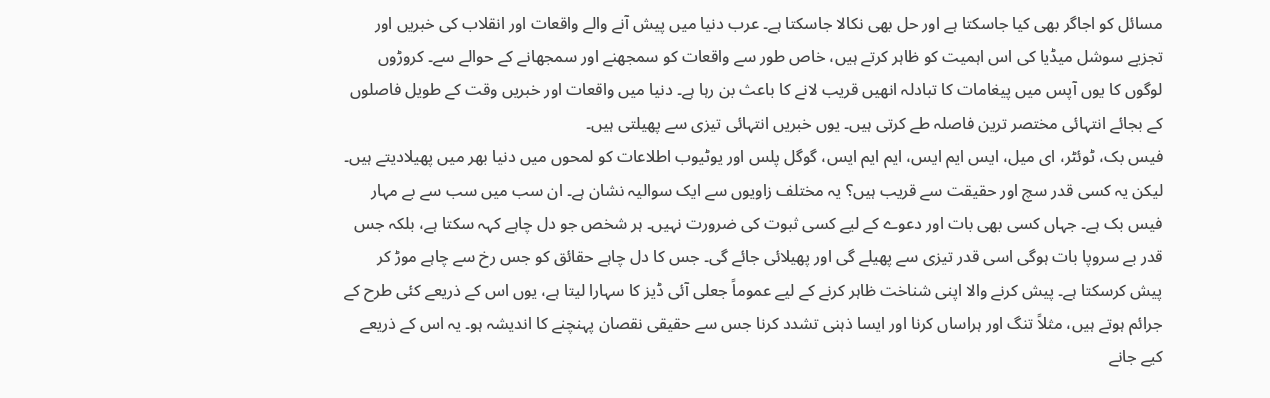مسائل کو اجاگر بھی کیا جاسکتا ہے اور حل بھی نکالا جاسکتا ہے۔ عرب دنیا میں پیش آنے والے واقعات اور انقلاب کی خبریں اور تجزیے سوشل میڈیا کی اس اہمیت کو ظاہر کرتے ہیں، خاص طور سے واقعات کو سمجھنے اور سمجھانے کے حوالے سے۔ کروڑوں لوگوں کا یوں آپس میں پیغامات کا تبادلہ انھیں قریب لانے کا باعث بن رہا ہے۔ دنیا میں واقعات اور خبریں وقت کے طویل فاصلوں کے بجائے انتہائی مختصر ترین فاصلہ طے کرتی ہیں۔ یوں خبریں انتہائی تیزی سے پھیلتی ہیں۔
فیس بک، ٹوئٹر، ای میل، ایس ایم ایس، ایم ایم ایس، گوگل پلس اور یوٹیوب اطلاعات کو لمحوں میں دنیا بھر میں پھیلادیتے ہیں۔ لیکن یہ کسی قدر سچ اور حقیقت سے قریب ہیں؟ یہ مختلف زاویوں سے ایک سوالیہ نشان ہے۔ ان سب میں سب سے بے مہار فیس بک ہے۔ جہاں کسی بھی بات اور دعوے کے لیے کسی ثبوت کی ضرورت نہیں۔ ہر شخص جو دل چاہے کہہ سکتا ہے، بلکہ جس قدر بے سروپا بات ہوگی اسی قدر تیزی سے پھیلے گی اور پھیلائی جائے گی۔ جس کا دل چاہے حقائق کو جس رخ سے چاہے موڑ کر پیش کرسکتا ہے۔ پیش کرنے والا اپنی شناخت ظاہر کرنے کے لیے عموماً جعلی آئی ڈیز کا سہارا لیتا ہے، یوں اس کے ذریعے کئی طرح کے جرائم ہوتے ہیں، مثلاً تنگ اور ہراساں کرنا اور ایسا ذہنی تشدد کرنا جس سے حقیقی نقصان پہنچنے کا اندیشہ ہو۔ یہ اس کے ذریعے کیے جانے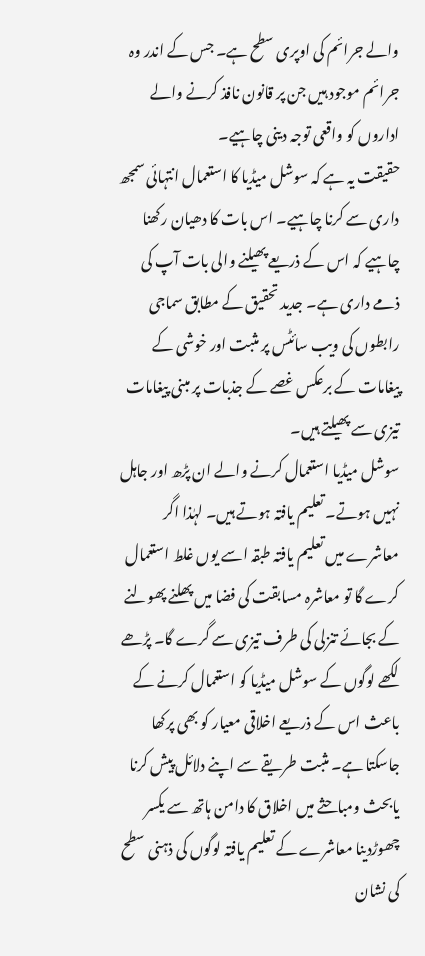والے جرائم کی اوپری سطح ہے۔ جس کے اندر وہ جرائم موجود ہیں جن پر قانون نافذ کرنے والے اداروں کو واقعی توجہ دینی چاہیے۔
حقیقت یہ ہے کہ سوشل میڈیا کا استعمال انتہائی سمجھ داری سے کرنا چاہیے۔ اس بات کا دھیان رکھنا چاہیے کہ اس کے ذریعے پھیلنے والی بات آپ کی ذمے داری ہے۔ جدید تحقیق کے مطابق سماجی رابطوں کی ویب سائٹس پر مثبت اور خوشی کے پیغامات کے برعکس غصے کے جذبات پر مبنی پیغامات تیزی سے پھیلتے ہیں۔
سوشل میڈیا استعمال کرنے والے ان پڑھ اور جاہل نہیں ہوتے۔ تعلیم یافتہ ہوتے ہیں۔ لہٰذا اگر معاشرے میں تعلیم یافتہ طبقہ اسے یوں غلط استعمال کرے گا تو معاشرہ مسابقت کی فضا میں پھلنے پھولنے کے بجائے تنزلی کی طرف تیزی سے گرے گا۔ پڑھے لکھے لوگوں کے سوشل میڈیا کو استعمال کرنے کے باعث اس کے ذریعے اخلاقی معیار کو بھی پرکھا جاسکتا ہے۔ مثبت طریقے سے اپنے دلائل پیش کرنا یابحث ومباحثے میں اخلاق کا دامن ہاتھ سے یکسر چھوڑدینا معاشرے کے تعلیم یافتہ لوگوں کی ذہنی سطح کی نشان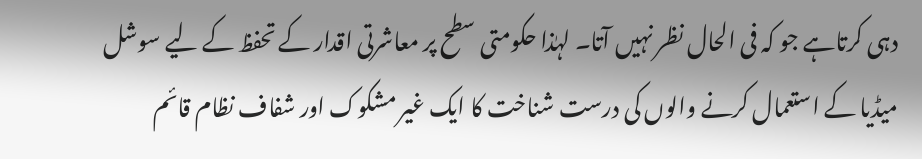دہی کرتاہے جو کہ فی الحال نظر نہیں آتا۔ لہٰذا حکومتی سطح پر معاشرتی اقدار کے تحفظ کے لیے سوشل میڈیا کے استعمال کرنے والوں کی درست شناخت کا ایک غیر مشکوک اور شفاف نظام قائم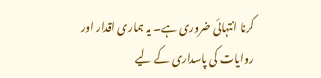کرنا انتہائی ضروری ہے۔ یہ ہماری اقدار اور روایات کی پاسداری کے لیے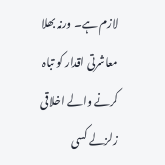لازم ہے۔ ورنہ بھلا معاشرتی اقدار کو تباہ کرنے والے اخلاقی زلزلے کسی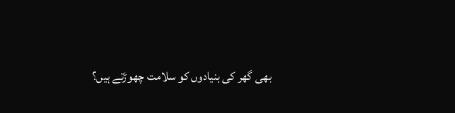بھی گھر کی بنیادوں کو سلامت چھوڑتے ہیں؟